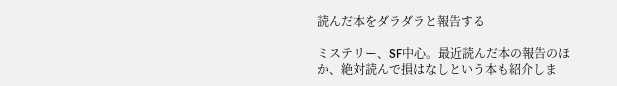読んだ本をダラダラと報告する

ミステリー、SF中心。最近読んだ本の報告のほか、絶対読んで損はなしという本も紹介しま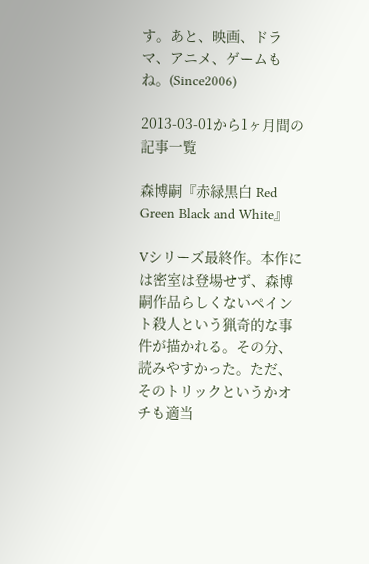す。あと、映画、ドラマ、アニメ、ゲームもね。(Since2006)

2013-03-01から1ヶ月間の記事一覧

森博嗣『赤緑黒白 Red Green Black and White』

Vシリーズ最終作。本作には密室は登場せず、森博嗣作品らしくないペイント殺人という猟奇的な事件が描かれる。その分、読みやすかった。ただ、そのトリックというかオチも適当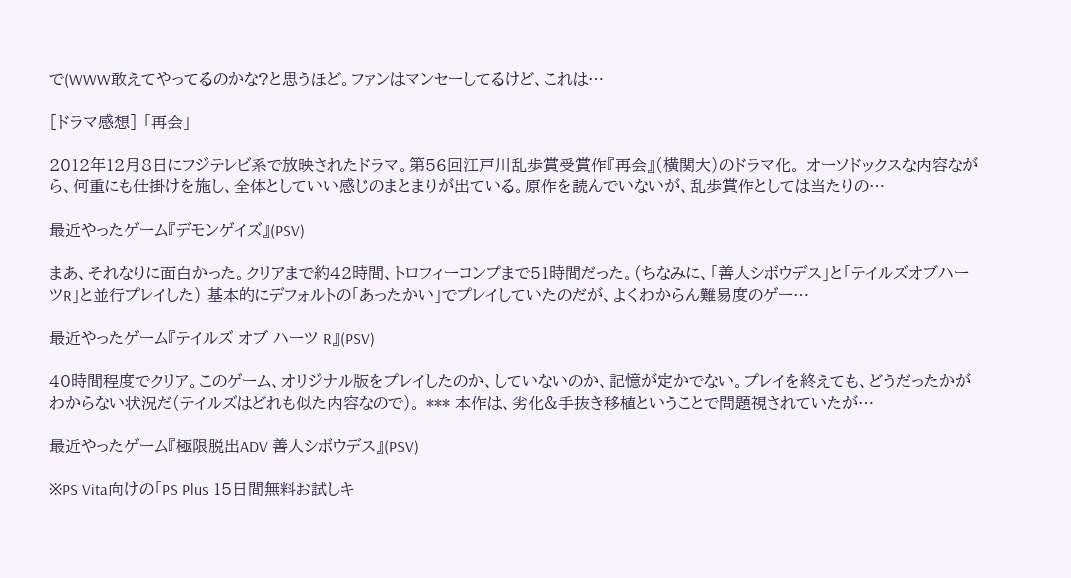で(WWW敢えてやってるのかな?と思うほど。ファンはマンセーしてるけど、これは…

[ドラマ感想] 「再会」

2012年12月8日にフジテレビ系で放映されたドラマ。第56回江戸川乱歩賞受賞作『再会』(横関大)のドラマ化。 オーソドックスな内容ながら、何重にも仕掛けを施し、全体としていい感じのまとまりが出ている。原作を読んでいないが、乱歩賞作としては当たりの…

最近やったゲーム『デモンゲイズ』(PSV)

まあ、それなりに面白かった。クリアまで約42時間、トロフィーコンプまで51時間だった。(ちなみに、「善人シボウデス」と「テイルズオブハーツR」と並行プレイした) 基本的にデフォルトの「あったかい」でプレイしていたのだが、よくわからん難易度のゲー…

最近やったゲーム『テイルズ オブ ハーツ R』(PSV)

40時間程度でクリア。このゲーム、オリジナル版をプレイしたのか、していないのか、記憶が定かでない。プレイを終えても、どうだったかがわからない状況だ(テイルズはどれも似た内容なので)。 *** 本作は、劣化&手抜き移植ということで問題視されていたが…

最近やったゲーム『極限脱出ADV 善人シボウデス』(PSV)

※PS Vita向けの「PS Plus 15日間無料お試しキ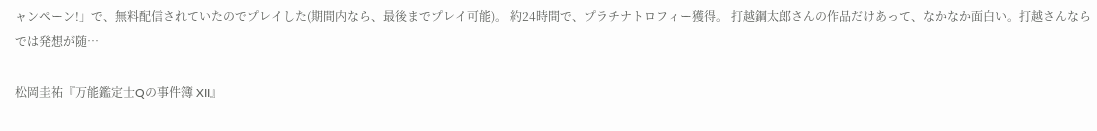ャンペーン!」で、無料配信されていたのでプレイした(期間内なら、最後までプレイ可能)。 約24時間で、プラチナトロフィー獲得。 打越鋼太郎さんの作品だけあって、なかなか面白い。打越さんならでは発想が随…

松岡圭祐『万能鑑定士Qの事件簿 XII』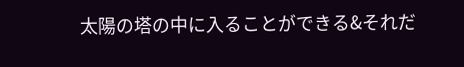太陽の塔の中に入ることができる&それだ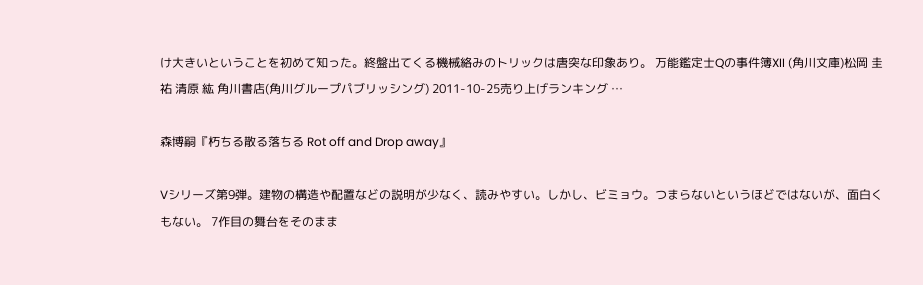け大きいということを初めて知った。終盤出てくる機械絡みのトリックは唐突な印象あり。 万能鑑定士Qの事件簿XII (角川文庫)松岡 圭祐 清原 紘 角川書店(角川グループパブリッシング) 2011-10-25売り上げランキング …

森博嗣『朽ちる散る落ちる Rot off and Drop away』

Vシリーズ第9弾。建物の構造や配置などの説明が少なく、読みやすい。しかし、ビミョウ。つまらないというほどではないが、面白くもない。 7作目の舞台をそのまま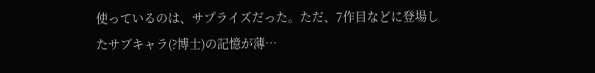使っているのは、サプライズだった。ただ、7作目などに登場したサブキャラ(?博士)の記憶が薄…